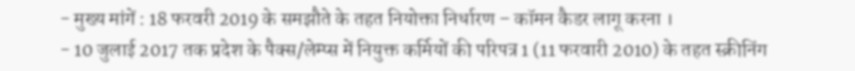- मुख्य मांगें : 18 फरवरी 2019 के समझौते के तहत नियोक्ता निर्धारण – कॉमन कैडर लागू करना ।
- 10 जुलाई 2017 तक प्रदेश के पैक्स/लेम्प्स में नियुक्त कर्मियों की परिपत्र 1 (11 फरवारी 2010) के तहत स्क्रीनिंग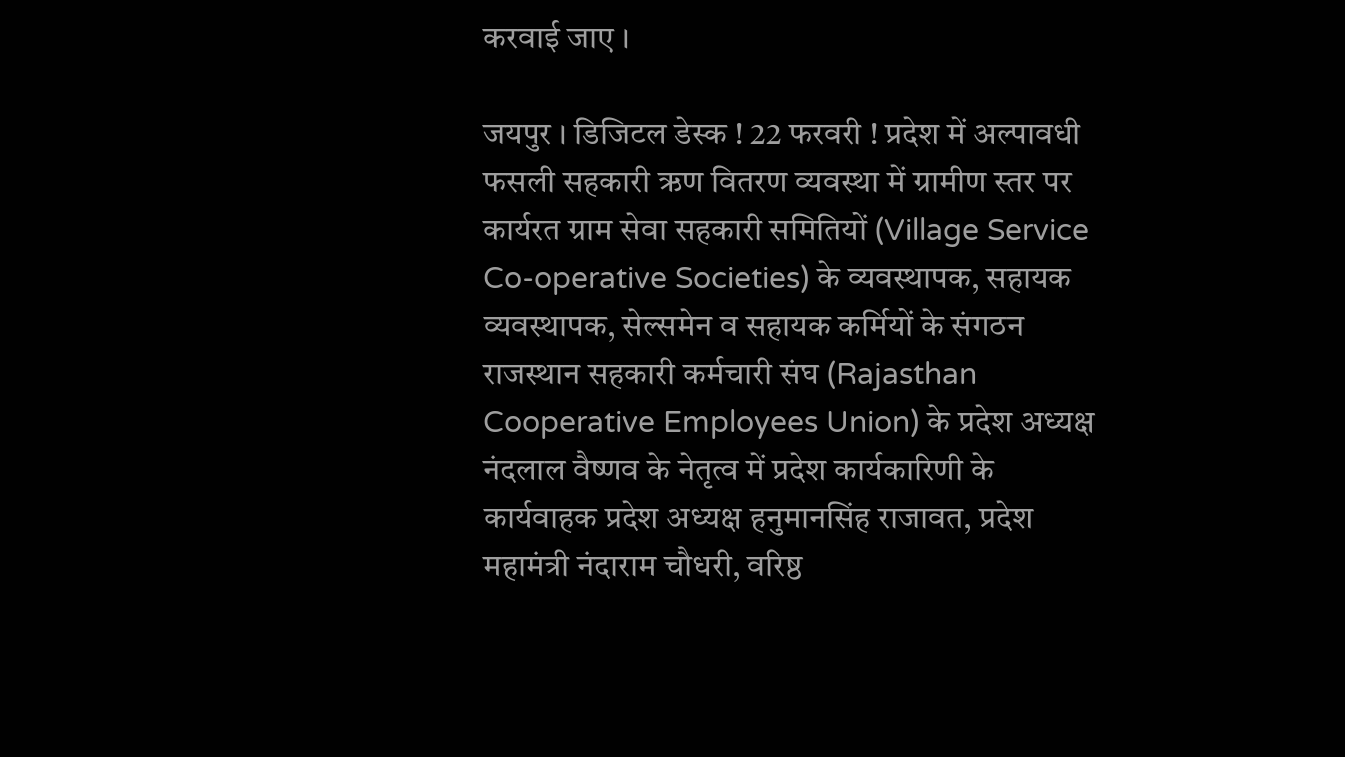करवाई जाए ।

जयपुर । डिजिटल डेस्क ! 22 फरवरी ! प्रदेश में अल्पावधी फसली सहकारी ऋण वितरण व्यवस्था में ग्रामीण स्तर पर कार्यरत ग्राम सेवा सहकारी समितियों (Village Service Co-operative Societies) के व्यवस्थापक, सहायक व्यवस्थापक, सेल्समेन व सहायक कर्मियों के संगठन राजस्थान सहकारी कर्मचारी संघ (Rajasthan Cooperative Employees Union) के प्रदेश अध्यक्ष नंदलाल वैष्णव के नेतृत्व में प्रदेश कार्यकारिणी के कार्यवाहक प्रदेश अध्यक्ष हनुमानसिंह राजावत, प्रदेश महामंत्री नंदाराम चौधरी, वरिष्ठ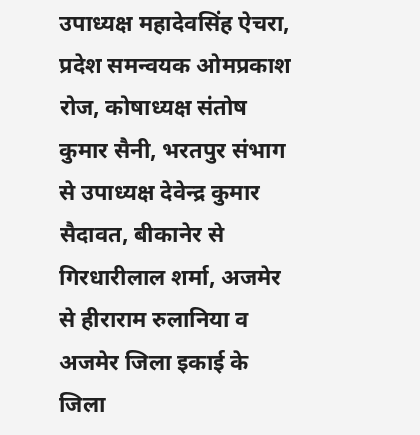उपाध्यक्ष महादेवसिंह ऐचरा, प्रदेश समन्वयक ओमप्रकाश रोज, कोषाध्यक्ष संतोष कुमार सैनी, भरतपुर संभाग से उपाध्यक्ष देवेन्द्र कुमार सैदावत, बीकानेर से गिरधारीलाल शर्मा, अजमेर से हीराराम रुलानिया व अजमेर जिला इकाई के जिला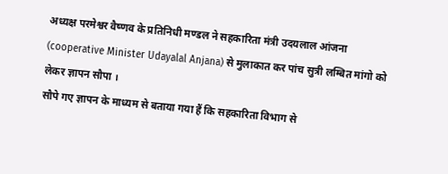अध्यक्ष परमेश्वर वैष्णव के प्रतिनिधी मण्डल ने सहकारिता मंत्री उदयलाल आंजना (cooperative Minister Udayalal Anjana) से मुलाकात कर पांच सुत्री लम्बित मांगो को लेकर ज्ञापन सौपा ।
सौपे गए ज्ञापन के माध्यम से बताया गया हैं कि सहकारिता विभाग से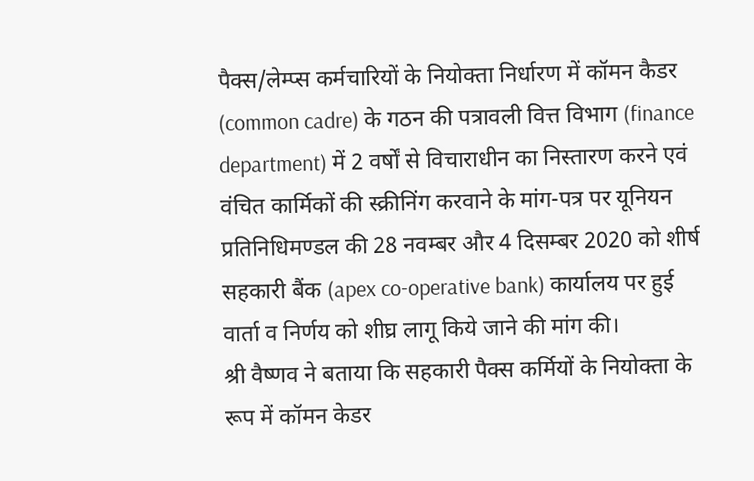पैक्स/लेम्प्स कर्मचारियों के नियोक्ता निर्धारण में कॉमन कैडर (common cadre) के गठन की पत्रावली वित्त विभाग (finance department) में 2 वर्षों से विचाराधीन का निस्तारण करने एवं वंचित कार्मिकों की स्क्रीनिंग करवाने के मांग-पत्र पर यूनियन प्रतिनिधिमण्डल की 28 नवम्बर और 4 दिसम्बर 2020 को शीर्ष सहकारी बैंक (apex co-operative bank) कार्यालय पर हुई वार्ता व निर्णय को शीघ्र लागू किये जाने की मांग की।
श्री वैष्णव ने बताया कि सहकारी पैक्स कर्मियों के नियोक्ता के रूप में कॉमन केडर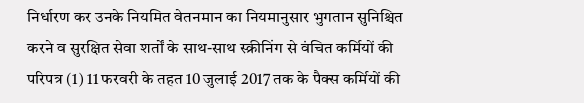निर्धारण कर उनके नियमित वेतनमान का नियमानुसार भुगतान सुनिश्चित करने व सुरक्षित सेवा शर्तों के साथ-साथ स्क्रीनिंग से वंचित कर्मियों की परिपत्र (1) 11 फरवरी के तहत 10 जुलाई 2017 तक के पैक्स कर्मियों की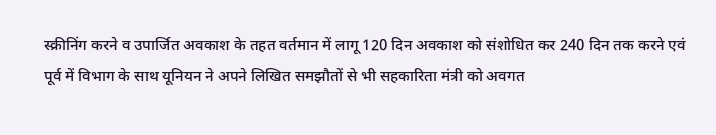स्क्रीनिंग करने व उपार्जित अवकाश के तहत वर्तमान में लागू 120 दिन अवकाश को संशोधित कर 240 दिन तक करने एवं पूर्व में विभाग के साथ यूनियन ने अपने लिखित समझौतों से भी सहकारिता मंत्री को अवगत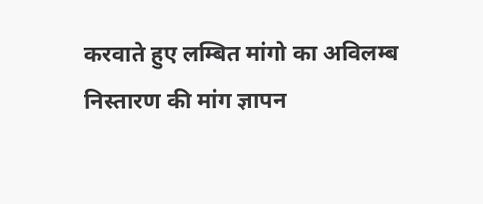करवाते हुए लम्बित मांगो का अविलम्ब निस्तारण की मांग ज्ञापन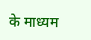के माध्यम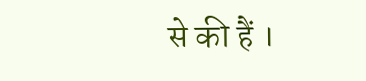से की हैं ।